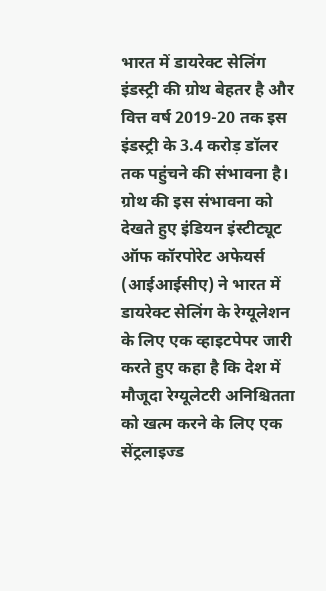भारत में डायरेक्ट सेलिंग इंडस्ट्री की ग्रोथ बेहतर है और वित्त वर्ष 2019-20 तक इस इंडस्ट्री के 3.4 करोड़ डॉलर तक पहुंचने की संभावना है। ग्रोथ की इस संभावना को देखते हुए इंडियन इंस्टीट्यूट ऑफ कॉरपोरेट अफेयर्स (आईआईसीए) ने भारत में डायरेक्ट सेलिंग के रेग्यूलेशन के लिए एक व्हाइटपेपर जारी करते हुए कहा है कि देश में मौजूदा रेग्यूलेटरी अनिश्चितता को खत्म करने के लिए एक सेंट्रलाइज्ड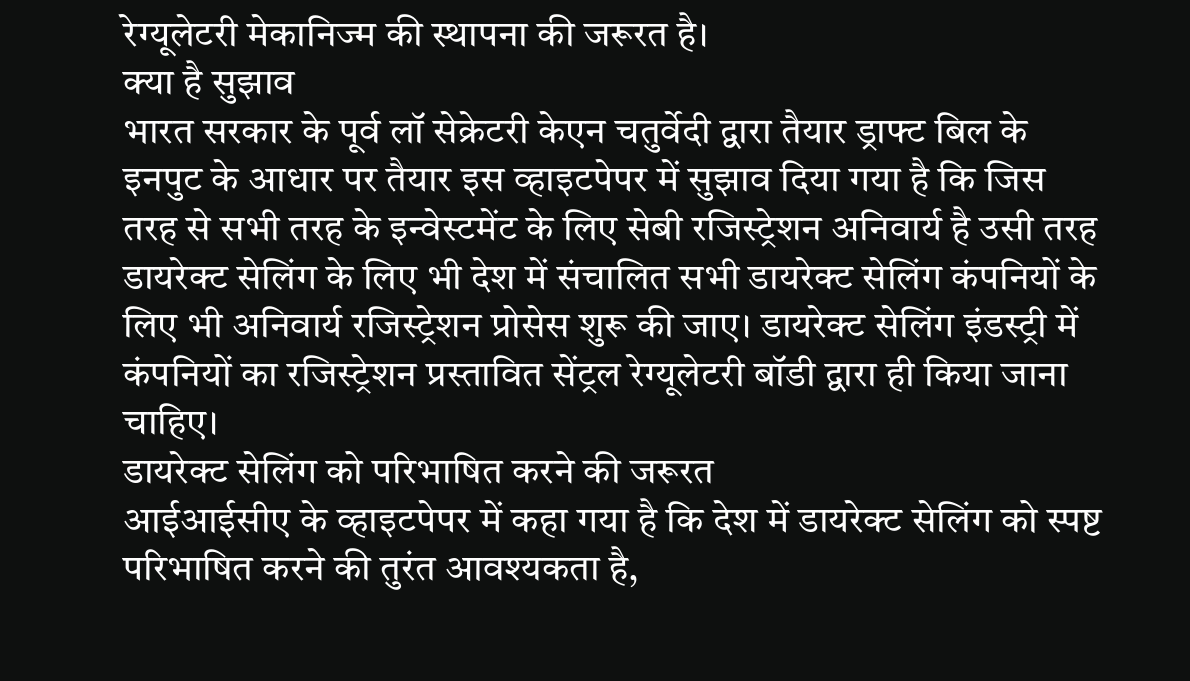रेग्यूलेटरी मेकानिज्म की स्थापना की जरूरत है।
क्या है सुझाव
भारत सरकार के पूर्व लॉ सेक्रेटरी केएन चतुर्वेदी द्वारा तैयार ड्राफ्ट बिल के इनपुट के आधार पर तैयार इस व्हाइटपेपर में सुझाव दिया गया है कि जिस तरह से सभी तरह के इन्वेस्टमेंट के लिए सेबी रजिस्ट्रेशन अनिवार्य है उसी तरह डायरेक्ट सेलिंग के लिए भी देश में संचालित सभी डायरेक्ट सेलिंग कंपनियों के लिए भी अनिवार्य रजिस्ट्रेशन प्रोसेस शुरू की जाए। डायरेक्ट सेलिंग इंडस्ट्री में कंपनियों का रजिस्ट्रेशन प्रस्तावित सेंट्रल रेग्यूलेटरी बॉडी द्वारा ही किया जाना चाहिए।
डायरेक्ट सेलिंग को परिभाषित करने की जरूरत
आईआईसीए के व्हाइटपेपर में कहा गया है कि देश में डायरेक्ट सेलिंग को स्पष्ट परिभाषित करने की तुरंत आवश्यकता है,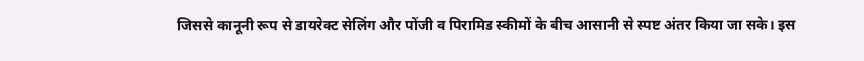जिससे कानूनी रूप से डायरेक्ट सेलिंग और पोंजी व पिरामिड स्कीमों के बीच आसानी से स्पष्ट अंतर किया जा सके। इस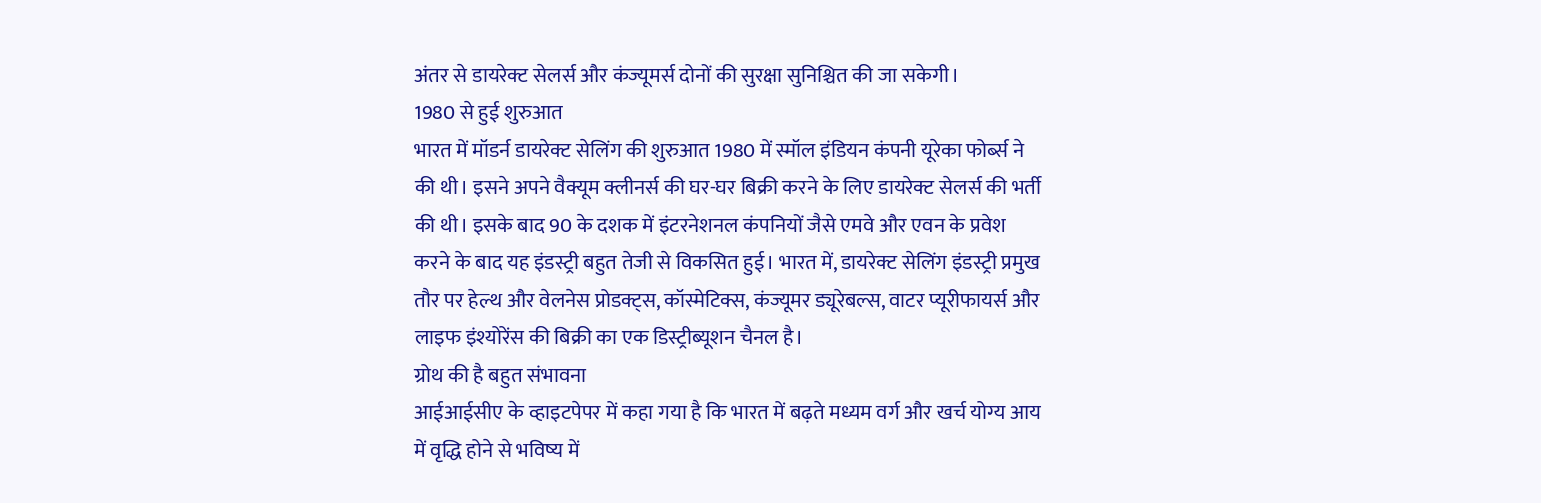अंतर से डायरेक्ट सेलर्स और कंज्यूमर्स दोनों की सुरक्षा सुनिश्चित की जा सकेगी।
1980 से हुई शुरुआत
भारत में मॉडर्न डायरेक्ट सेलिंग की शुरुआत 1980 में स्मॉल इंडियन कंपनी यूरेका फोर्ब्स ने की थी। इसने अपने वैक्यूम क्लीनर्स की घर-घर बिक्री करने के लिए डायरेक्ट सेलर्स की भर्ती की थी। इसके बाद 90 के दशक में इंटरनेशनल कंपनियों जैसे एमवे और एवन के प्रवेश करने के बाद यह इंडस्ट्री बहुत तेजी से विकसित हुई। भारत में, डायरेक्ट सेलिंग इंडस्ट्री प्रमुख तौर पर हेल्थ और वेलनेस प्रोडक्ट्स, कॉस्मेटिक्स, कंज्यूमर ड्यूरेबल्स, वाटर प्यूरीफायर्स और लाइफ इंश्योरेंस की बिक्री का एक डिस्ट्रीब्यूशन चैनल है।
ग्रोथ की है बहुत संभावना
आईआईसीए के व्हाइटपेपर में कहा गया है कि भारत में बढ़ते मध्यम वर्ग और खर्च योग्य आय में वृद्धि होने से भविष्य में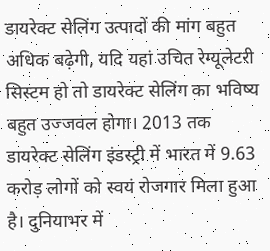डायरेक्ट सेलिंग उत्पादों की मांग बहुत अधिक बढ़ेगी, यदि यहां उचित रेग्यूलेटरी सिस्टम हो तो डायरेक्ट सेलिंग का भविष्य बहुत उज्जवल होगा। 2013 तक डायरेक्ट सेलिंग इंडस्ट्री में भारत में 9.63 करोड़ लोगों को स्वयं रोजगार मिला हुआ है। दुनियाभर में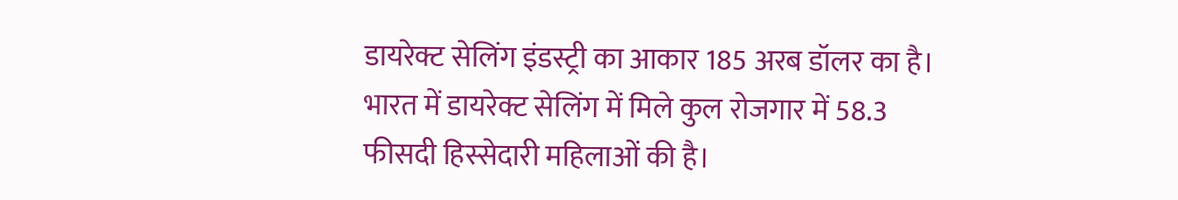डायरेक्ट सेलिंग इंडस्ट्री का आकार 185 अरब डॉलर का है। भारत में डायरेक्ट सेलिंग में मिले कुल रोजगार में 58.3 फीसदी हिस्सेदारी महिलाओं की है।